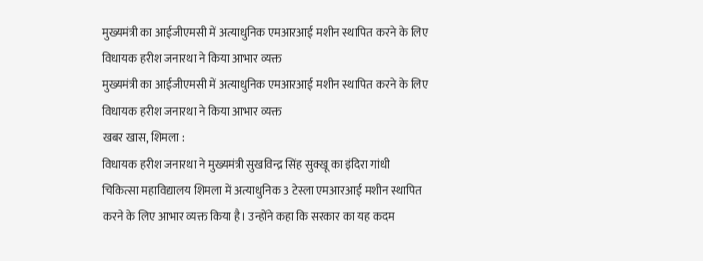मुख्यमंत्री का आईजीएमसी में अत्याधुनिक एमआरआई मशीन स्थापित करने के लिए विधायक हरीश जनारथा ने किया आभार व्यक्त
मुख्यमंत्री का आईजीएमसी में अत्याधुनिक एमआरआई मशीन स्थापित करने के लिए विधायक हरीश जनारथा ने किया आभार व्यक्त
खबर खास, शिमला :
विधायक हरीश जनारथा ने मुख्यमंत्री सुखविन्द्र सिंह सुक्खू का इंदिरा गांधी चिकित्सा महाविद्यालय शिमला में अत्याधुनिक 3 टेस्ला एमआरआई मशीन स्थापित करने के लिए आभार व्यक्त किया है। उन्होंने कहा कि सरकार का यह कदम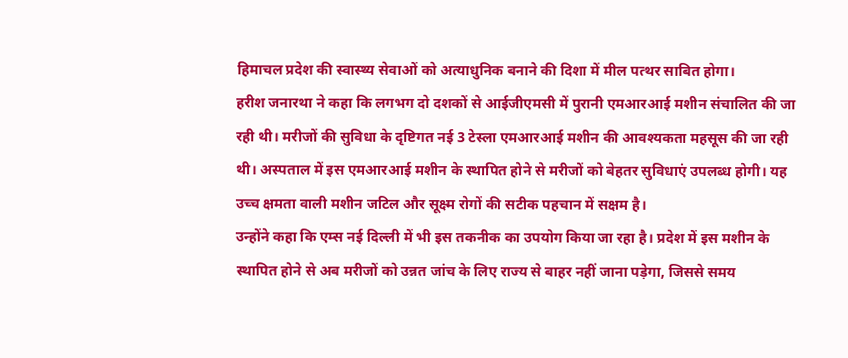हिमाचल प्रदेश की स्वास्थ्य सेवाओं को अत्याधुनिक बनाने की दिशा में मील पत्थर साबित होगा।
हरीश जनारथा ने कहा कि लगभग दो दशकों से आईजीएमसी में पुरानी एमआरआई मशीन संचालित की जा रही थी। मरीजों की सुविधा के दृष्टिगत नई 3 टेस्ला एमआरआई मशीन की आवश्यकता महसूस की जा रही थी। अस्पताल में इस एमआरआई मशीन के स्थापित होने से मरीजों को बेहतर सुविधाएं उपलब्ध होगी। यह उच्च क्षमता वाली मशीन जटिल और सूक्ष्म रोगों की सटीक पहचान में सक्षम है।
उन्होंने कहा कि एम्स नई दिल्ली में भी इस तकनीक का उपयोग किया जा रहा है। प्रदेश में इस मशीन के स्थापित होने से अब मरीजों को उन्नत जांच के लिए राज्य से बाहर नहीं जाना पड़ेगा, जिससे समय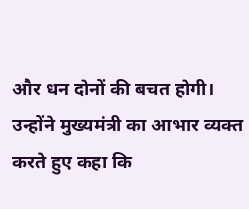और धन दोनों की बचत होगी।
उन्होंने मुख्यमंत्री का आभार व्यक्त करते हुए कहा कि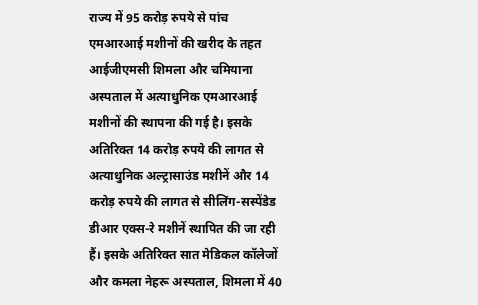राज्य में 95 करोड़ रुपये से पांच एमआरआई मशीनों की खरीद के तहत आईजीएमसी शिमला और चमियाना अस्पताल में अत्याधुनिक एमआरआई मशीनों की स्थापना की गई है। इसके अतिरिक्त 14 करोड़ रुपये की लागत से अत्याधुनिक अल्ट्रासाउंड मशीनें और 14 करोड़ रुपये की लागत से सीलिंग-सस्पेंडेड डीआर एक्स-रे मशीनें स्थापित की जा रही हैं। इसके अतिरिक्त सात मेडिकल कॉलेजों और कमला नेहरू अस्पताल, शिमला में 40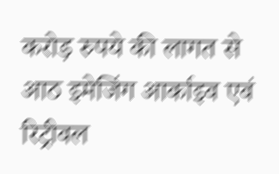करोड़ रुपये की लागत से आठ इमेजिंग आर्काइव एवं रिट्रीवल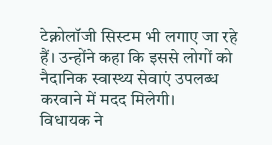टेक्नोलॉजी सिस्टम भी लगाए जा रहे हैं। उन्होंने कहा कि इससे लोगों को नैदानिक स्वास्थ्य सेवाएं उपलब्ध करवाने में मदद मिलेगी।
विधायक ने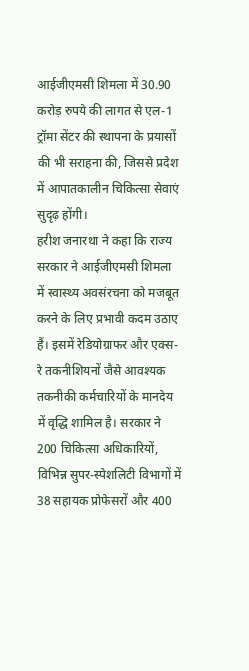आईजीएमसी शिमला में 30.90 करोड़ रुपये की लागत से एल-1 ट्रॉमा सेंटर की स्थापना के प्रयासों की भी सराहना की, जिससे प्रदेश में आपातकालीन चिकित्सा सेवाएं सुदृढ़ होंगी।
हरीश जनारथा ने कहा कि राज्य सरकार ने आईजीएमसी शिमला में स्वास्थ्य अवसंरचना को मजबूत करने के लिए प्रभावी कदम उठाए हैं। इसमें रेडियोग्राफर और एक्स-रे तकनीशियनों जैसे आवश्यक तकनीकी कर्मचारियों के मानदेय में वृद्धि शामिल है। सरकार ने 200 चिकित्सा अधिकारियों, विभिन्न सुपर-स्पेशलिटी विभागों में 38 सहायक प्रोफेसरों और 400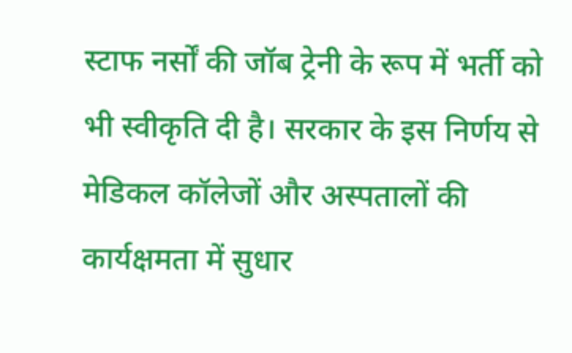स्टाफ नर्सों की जॉब ट्रेनी के रूप में भर्ती को भी स्वीकृति दी है। सरकार के इस निर्णय से मेडिकल कॉलेजों और अस्पतालों की कार्यक्षमता में सुधार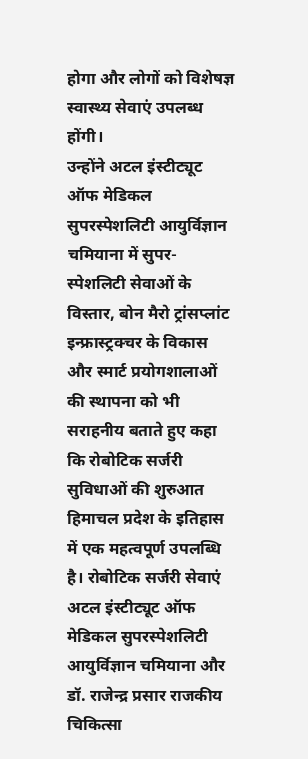होगा और लोगों को विशेषज्ञ स्वास्थ्य सेवाएं उपलब्ध होंगी।
उन्होंने अटल इंस्टीट्यूट ऑफ मेडिकल सुपरस्पेशलिटी आयुर्विज्ञान चमियाना में सुपर-स्पेशलिटी सेवाओं के विस्तार, बोन मैरो ट्रांसप्लांट इन्फ्रास्ट्रक्चर के विकास और स्मार्ट प्रयोगशालाओं की स्थापना को भी सराहनीय बताते हुए कहा कि रोबोटिक सर्जरी सुविधाओं की शुरुआत हिमाचल प्रदेश के इतिहास में एक महत्वपूर्ण उपलब्धि है। रोबोटिक सर्जरी सेवाएं अटल इंस्टीट्यूट ऑफ मेडिकल सुपरस्पेशलिटी आयुर्विज्ञान चमियाना और डॉ. राजेन्द्र प्रसार राजकीय चिकित्सा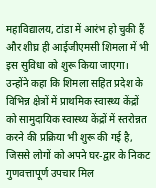महाविद्यालय, टांडा में आरंभ हो चुकी हैं और शीघ्र ही आईजीएमसी शिमला में भी इस सुविधा को शुरू किया जाएगा।
उन्होंने कहा कि शिमला सहित प्रदेश के विभिन्न क्षेत्रों में प्राथमिक स्वास्थ्य केंद्रों को सामुदायिक स्वास्थ्य केंद्रों में स्तरोन्नत करने की प्रक्रिया भी शुरू की गई है, जिससे लोगों को अपने घर-द्वार के निकट गुणवत्तापूर्ण उपचार मिल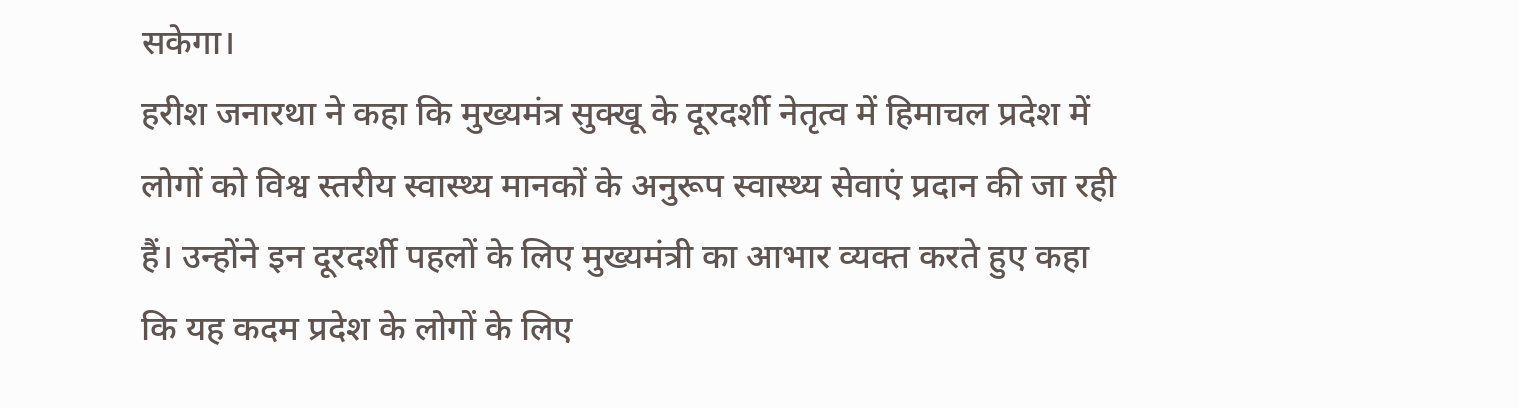सकेगा।
हरीश जनारथा ने कहा कि मुख्यमंत्र सुक्खू के दूरदर्शी नेतृत्व में हिमाचल प्रदेश में लोगों को विश्व स्तरीय स्वास्थ्य मानकों के अनुरूप स्वास्थ्य सेवाएं प्रदान की जा रही हैं। उन्होंने इन दूरदर्शी पहलों के लिए मुख्यमंत्री का आभार व्यक्त करते हुए कहा कि यह कदम प्रदेश के लोगों के लिए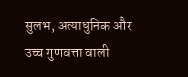सुलभ, अत्याधुनिक और उच्च गुणवत्ता वाली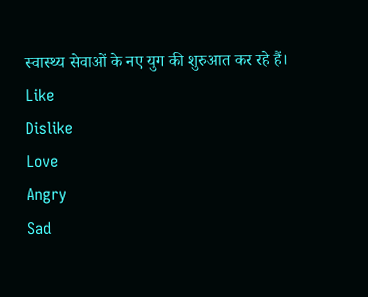स्वास्थ्य सेवाओं के नए युग की शुरुआत कर रहे हैं।
Like
Dislike
Love
Angry
Sad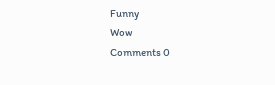Funny
Wow
Comments 0